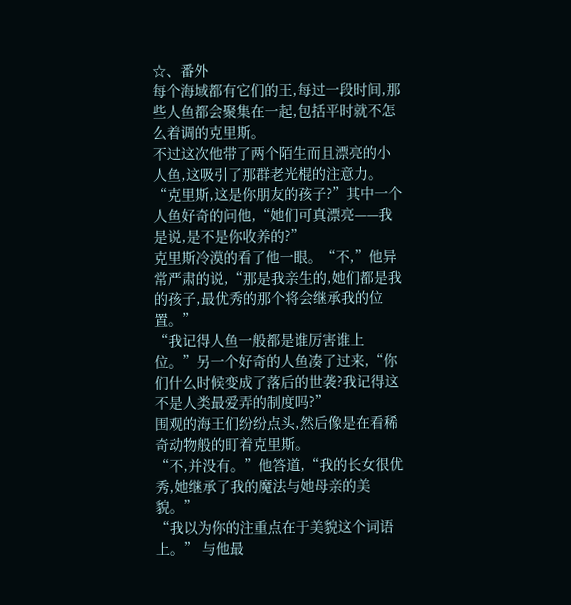☆、番外
每个海域都有它们的王,每过一段时间,那些人鱼都会聚集在一起,包括平时就不怎么着调的克里斯。
不过这次他带了两个陌生而且漂亮的小人鱼,这吸引了那群老光棍的注意力。
“克里斯,这是你朋友的孩子?”其中一个人鱼好奇的问他,“她们可真漂亮——我是说,是不是你收养的?”
克里斯冷漠的看了他一眼。“不,”他异常严肃的说,“那是我亲生的,她们都是我的孩子,最优秀的那个将会继承我的位置。”
“我记得人鱼一般都是谁厉害谁上位。”另一个好奇的人鱼凑了过来,“你们什么时候变成了落后的世袭?我记得这不是人类最爱弄的制度吗?”
围观的海王们纷纷点头,然后像是在看稀奇动物般的盯着克里斯。
“不,并没有。”他答道,“我的长女很优秀,她继承了我的魔法与她母亲的美貌。”
“我以为你的注重点在于美貌这个词语上。” 与他最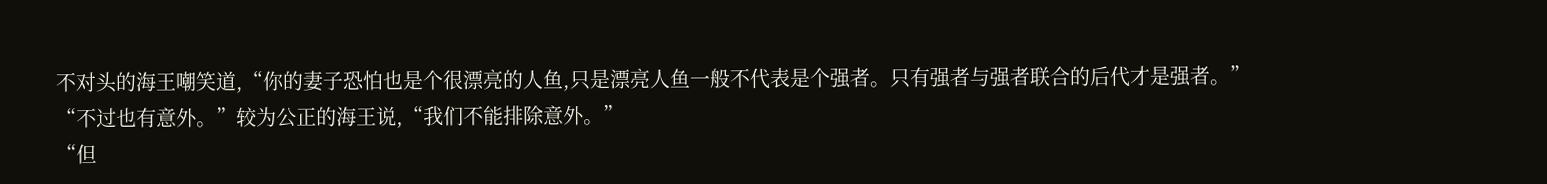不对头的海王嘲笑道,“你的妻子恐怕也是个很漂亮的人鱼,只是漂亮人鱼一般不代表是个强者。只有强者与强者联合的后代才是强者。”
“不过也有意外。”较为公正的海王说,“我们不能排除意外。”
“但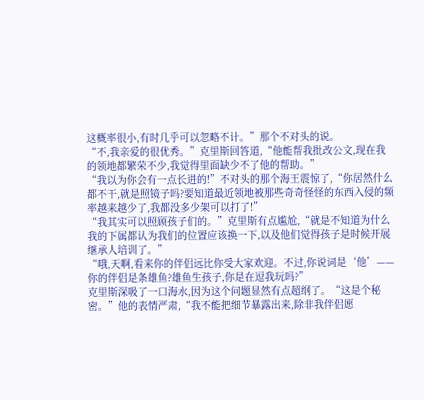这概率很小,有时几乎可以忽略不计。”那个不对头的说。
“不,我亲爱的很优秀。”克里斯回答道,“他能帮我批改公文,现在我的领地都繁荣不少,我觉得里面缺少不了他的帮助。”
“我以为你会有一点长进的!”不对头的那个海王震惊了,“你居然什么都不干,就是照镜子吗?要知道最近领地被那些奇奇怪怪的东西入侵的频率越来越少了,我都没多少架可以打了!”
“我其实可以照顾孩子们的。”克里斯有点尴尬,“就是不知道为什么我的下属都认为我们的位置应该换一下,以及他们觉得孩子是时候开展继承人培训了。”
“哦,天啊,看来你的伴侣远比你受大家欢迎。不过,你说词是‘他’——你的伴侣是条雄鱼?雄鱼生孩子,你是在逗我玩吗?”
克里斯深吸了一口海水,因为这个问题显然有点超纲了。“这是个秘密。”他的表情严肃,“我不能把细节暴露出来,除非我伴侣愿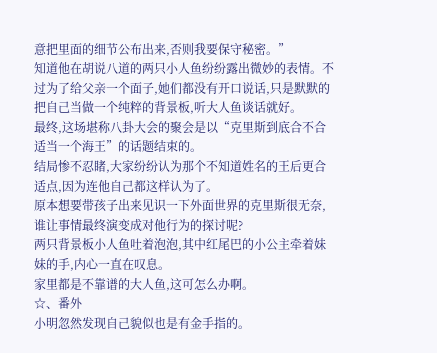意把里面的细节公布出来,否则我要保守秘密。”
知道他在胡说八道的两只小人鱼纷纷露出微妙的表情。不过为了给父亲一个面子,她们都没有开口说话,只是默默的把自己当做一个纯粹的背景板,听大人鱼谈话就好。
最终,这场堪称八卦大会的聚会是以“克里斯到底合不合适当一个海王”的话题结束的。
结局惨不忍睹,大家纷纷认为那个不知道姓名的王后更合适点,因为连他自己都这样认为了。
原本想要带孩子出来见识一下外面世界的克里斯很无奈,谁让事情最终演变成对他行为的探讨呢?
两只背景板小人鱼吐着泡泡,其中红尾巴的小公主牵着妹妹的手,内心一直在叹息。
家里都是不靠谱的大人鱼,这可怎么办啊。
☆、番外
小明忽然发现自己貌似也是有金手指的。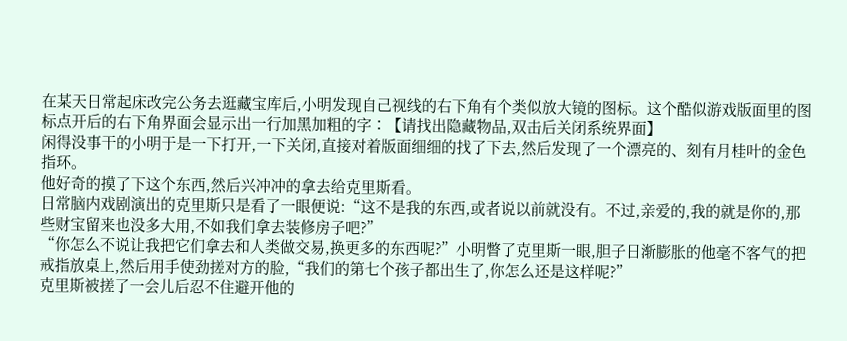在某天日常起床改完公务去逛藏宝库后,小明发现自己视线的右下角有个类似放大镜的图标。这个酷似游戏版面里的图标点开后的右下角界面会显示出一行加黑加粗的字∶【请找出隐藏物品,双击后关闭系统界面】
闲得没事干的小明于是一下打开,一下关闭,直接对着版面细细的找了下去,然后发现了一个漂亮的、刻有月桂叶的金色指环。
他好奇的摸了下这个东西,然后兴冲冲的拿去给克里斯看。
日常脑内戏剧演出的克里斯只是看了一眼便说:“这不是我的东西,或者说以前就没有。不过,亲爱的,我的就是你的,那些财宝留来也没多大用,不如我们拿去装修房子吧?”
“你怎么不说让我把它们拿去和人类做交易,换更多的东西呢?”小明瞥了克里斯一眼,胆子日渐膨胀的他毫不客气的把戒指放桌上,然后用手使劲搓对方的脸,“我们的第七个孩子都出生了,你怎么还是这样呢?”
克里斯被搓了一会儿后忍不住避开他的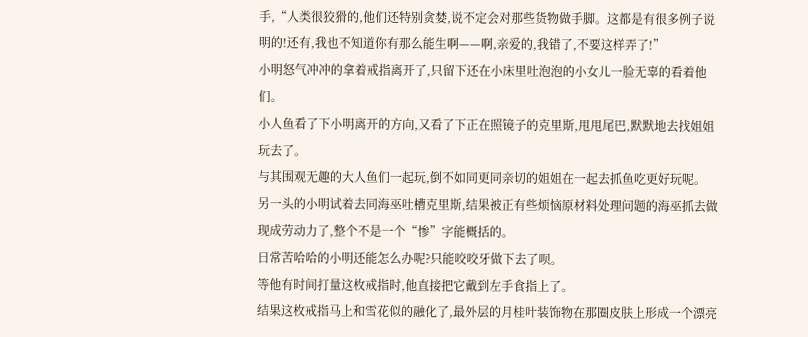手,“人类很狡猾的,他们还特别贪婪,说不定会对那些货物做手脚。这都是有很多例子说明的!还有,我也不知道你有那么能生啊——啊,亲爱的,我错了,不要这样弄了!”
小明怒气冲冲的拿着戒指离开了,只留下还在小床里吐泡泡的小女儿一脸无辜的看着他们。
小人鱼看了下小明离开的方向,又看了下正在照镜子的克里斯,甩甩尾巴,默默地去找姐姐玩去了。
与其围观无趣的大人鱼们一起玩,倒不如同更同亲切的姐姐在一起去抓鱼吃更好玩呢。
另一头的小明试着去同海巫吐槽克里斯,结果被正有些烦恼原材料处理问题的海巫抓去做现成劳动力了,整个不是一个“惨”字能概括的。
日常苦哈哈的小明还能怎么办呢?只能咬咬牙做下去了呗。
等他有时间打量这枚戒指时,他直接把它戴到左手食指上了。
结果这枚戒指马上和雪花似的融化了,最外层的月桂叶装饰物在那圈皮肤上形成一个漂亮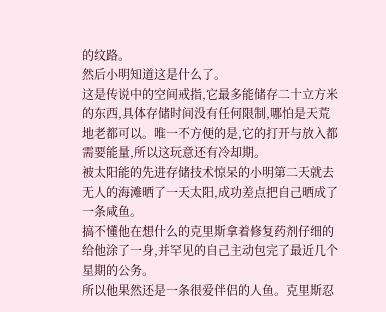的纹路。
然后小明知道这是什么了。
这是传说中的空间戒指,它最多能储存二十立方米的东西,具体存储时间没有任何限制,哪怕是天荒地老都可以。唯一不方便的是,它的打开与放入都需要能量,所以这玩意还有冷却期。
被太阳能的先进存储技术惊呆的小明第二天就去无人的海滩晒了一天太阳,成功差点把自己晒成了一条咸鱼。
搞不懂他在想什么的克里斯拿着修复药剂仔细的给他涂了一身,并罕见的自己主动包完了最近几个星期的公务。
所以他果然还是一条很爱伴侣的人鱼。克里斯忍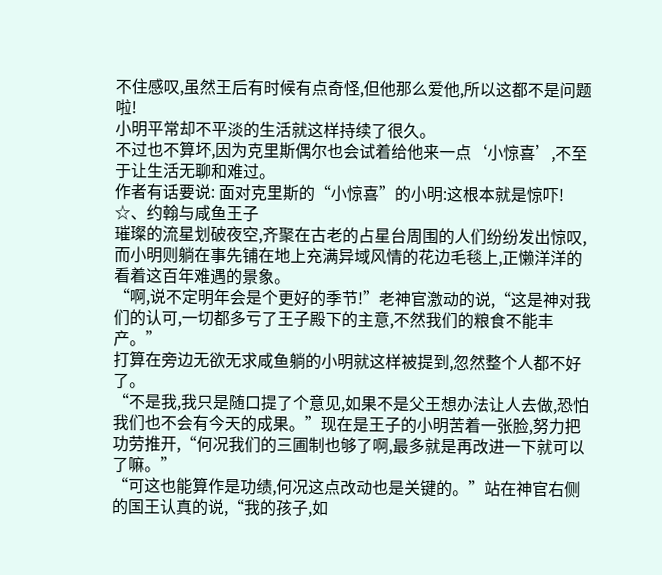不住感叹,虽然王后有时候有点奇怪,但他那么爱他,所以这都不是问题啦!
小明平常却不平淡的生活就这样持续了很久。
不过也不算坏,因为克里斯偶尔也会试着给他来一点‘小惊喜’,不至于让生活无聊和难过。
作者有话要说: 面对克里斯的“小惊喜”的小明:这根本就是惊吓!
☆、约翰与咸鱼王子
璀璨的流星划破夜空,齐聚在古老的占星台周围的人们纷纷发出惊叹,而小明则躺在事先铺在地上充满异域风情的花边毛毯上,正懒洋洋的看着这百年难遇的景象。
“啊,说不定明年会是个更好的季节!”老神官激动的说,“这是神对我们的认可,一切都多亏了王子殿下的主意,不然我们的粮食不能丰产。”
打算在旁边无欲无求咸鱼躺的小明就这样被提到,忽然整个人都不好了。
“不是我,我只是随口提了个意见,如果不是父王想办法让人去做,恐怕我们也不会有今天的成果。”现在是王子的小明苦着一张脸,努力把功劳推开,“何况我们的三圃制也够了啊,最多就是再改进一下就可以了嘛。”
“可这也能算作是功绩,何况这点改动也是关键的。”站在神官右侧的国王认真的说,“我的孩子,如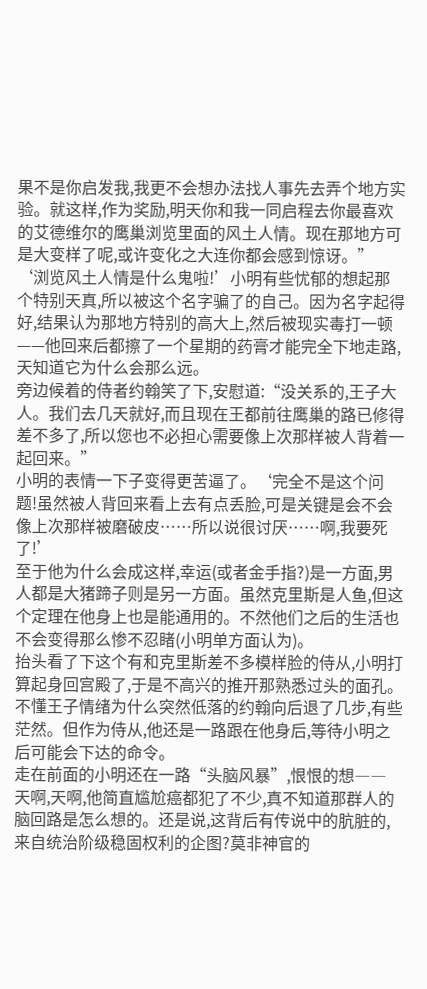果不是你启发我,我更不会想办法找人事先去弄个地方实验。就这样,作为奖励,明天你和我一同启程去你最喜欢的艾德维尔的鹰巢浏览里面的风土人情。现在那地方可是大变样了呢,或许变化之大连你都会感到惊讶。”
‘浏览风土人情是什么鬼啦!’小明有些忧郁的想起那个特别天真,所以被这个名字骗了的自己。因为名字起得好,结果认为那地方特别的高大上,然后被现实毒打一顿——他回来后都擦了一个星期的药膏才能完全下地走路,天知道它为什么会那么远。
旁边候着的侍者约翰笑了下,安慰道:“没关系的,王子大人。我们去几天就好,而且现在王都前往鹰巢的路已修得差不多了,所以您也不必担心需要像上次那样被人背着一起回来。”
小明的表情一下子变得更苦逼了。‘完全不是这个问题!虽然被人背回来看上去有点丢脸,可是关键是会不会像上次那样被磨破皮……所以说很讨厌……啊,我要死了!’
至于他为什么会成这样,幸运(或者金手指?)是一方面,男人都是大猪蹄子则是另一方面。虽然克里斯是人鱼,但这个定理在他身上也是能通用的。不然他们之后的生活也不会变得那么惨不忍睹(小明单方面认为)。
抬头看了下这个有和克里斯差不多模样脸的侍从,小明打算起身回宫殿了,于是不高兴的推开那熟悉过头的面孔。
不懂王子情绪为什么突然低落的约翰向后退了几步,有些茫然。但作为侍从,他还是一路跟在他身后,等待小明之后可能会下达的命令。
走在前面的小明还在一路“头脑风暴”,恨恨的想――
天啊,天啊,他简直尴尬癌都犯了不少,真不知道那群人的脑回路是怎么想的。还是说,这背后有传说中的肮脏的,来自统治阶级稳固权利的企图?莫非神官的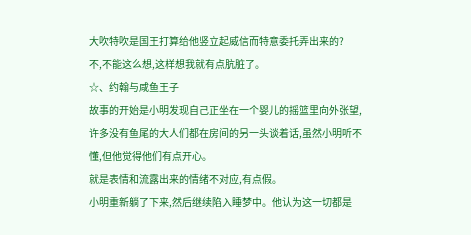大吹特吹是国王打算给他竖立起威信而特意委托弄出来的?
不,不能这么想,这样想我就有点肮脏了。
☆、约翰与咸鱼王子
故事的开始是小明发现自己正坐在一个婴儿的摇篮里向外张望,许多没有鱼尾的大人们都在房间的另一头谈着话,虽然小明听不懂,但他觉得他们有点开心。
就是表情和流露出来的情绪不对应,有点假。
小明重新躺了下来,然后继续陷入睡梦中。他认为这一切都是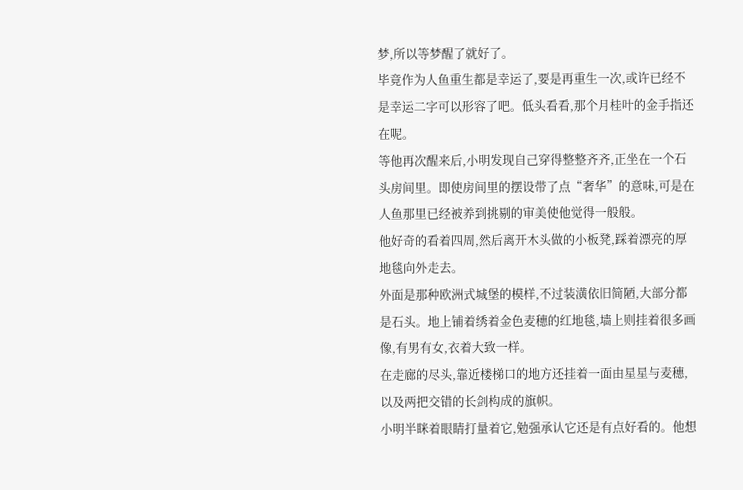梦,所以等梦醒了就好了。
毕竟作为人鱼重生都是幸运了,要是再重生一次,或许已经不是幸运二字可以形容了吧。低头看看,那个月桂叶的金手指还在呢。
等他再次醒来后,小明发现自己穿得整整齐齐,正坐在一个石头房间里。即使房间里的摆设带了点“奢华”的意味,可是在人鱼那里已经被养到挑剔的审美使他觉得一般般。
他好奇的看着四周,然后离开木头做的小板凳,踩着漂亮的厚地毯向外走去。
外面是那种欧洲式城堡的模样,不过装潢依旧简陋,大部分都是石头。地上铺着绣着金色麦穗的红地毯,墙上则挂着很多画像,有男有女,衣着大致一样。
在走廊的尽头,靠近楼梯口的地方还挂着一面由星星与麦穗,以及两把交错的长剑构成的旗帜。
小明半眯着眼睛打量着它,勉强承认它还是有点好看的。他想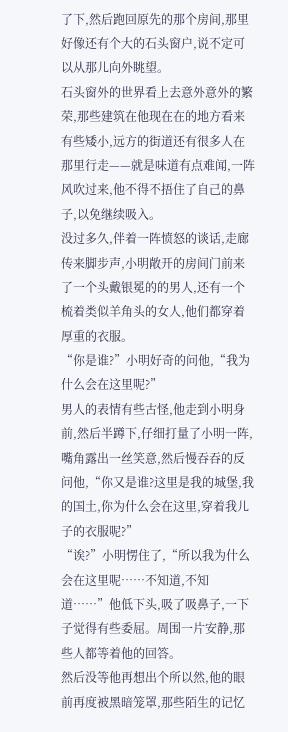了下,然后跑回原先的那个房间,那里好像还有个大的石头窗户,说不定可以从那儿向外眺望。
石头窗外的世界看上去意外意外的繁荣,那些建筑在他现在在的地方看来有些矮小,远方的街道还有很多人在那里行走——就是味道有点难闻,一阵风吹过来,他不得不捂住了自己的鼻子,以免继续吸入。
没过多久,伴着一阵愤怒的谈话,走廊传来脚步声,小明敞开的房间门前来了一个头戴银冕的的男人,还有一个梳着类似羊角头的女人,他们都穿着厚重的衣服。
“你是谁?”小明好奇的问他,“我为什么会在这里呢?”
男人的表情有些古怪,他走到小明身前,然后半蹲下,仔细打量了小明一阵,嘴角露出一丝笑意,然后慢吞吞的反问他,“你又是谁?这里是我的城堡,我的国土,你为什么会在这里,穿着我儿子的衣服呢?”
“诶?”小明愣住了,“所以我为什么会在这里呢……不知道,不知道……”他低下头,吸了吸鼻子,一下子觉得有些委屈。周围一片安静,那些人都等着他的回答。
然后没等他再想出个所以然,他的眼前再度被黑暗笼罩,那些陌生的记忆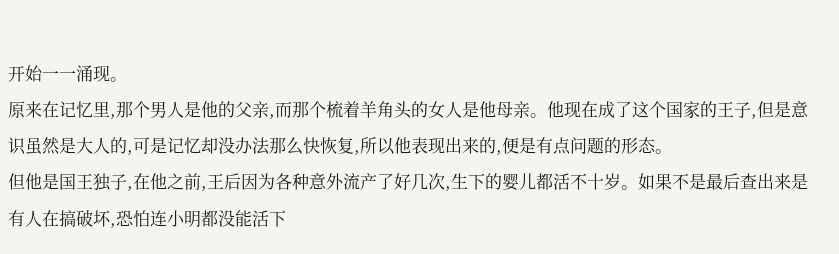开始一一涌现。
原来在记忆里,那个男人是他的父亲,而那个梳着羊角头的女人是他母亲。他现在成了这个国家的王子,但是意识虽然是大人的,可是记忆却没办法那么快恢复,所以他表现出来的,便是有点问题的形态。
但他是国王独子,在他之前,王后因为各种意外流产了好几次,生下的婴儿都活不十岁。如果不是最后查出来是有人在搞破坏,恐怕连小明都没能活下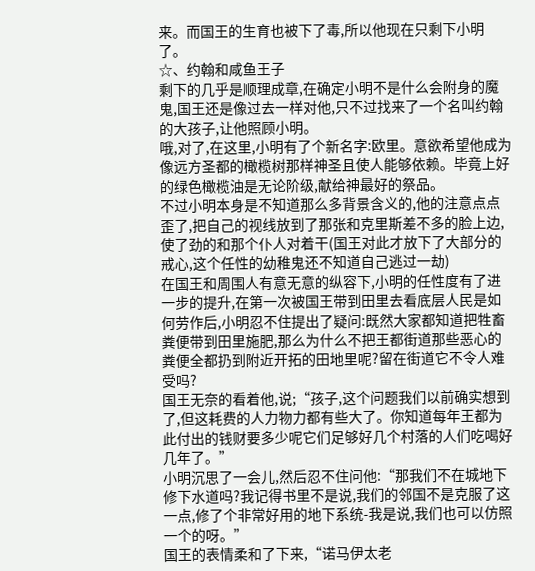来。而国王的生育也被下了毒,所以他现在只剩下小明了。
☆、约翰和咸鱼王子
剩下的几乎是顺理成章,在确定小明不是什么会附身的魔鬼,国王还是像过去一样对他,只不过找来了一个名叫约翰的大孩子,让他照顾小明。
哦,对了,在这里,小明有了个新名字:欧里。意欲希望他成为像远方圣都的橄榄树那样神圣且使人能够依赖。毕竟上好的绿色橄榄油是无论阶级,献给神最好的祭品。
不过小明本身是不知道那么多背景含义的,他的注意点点歪了,把自己的视线放到了那张和克里斯差不多的脸上边,使了劲的和那个仆人对着干(国王对此才放下了大部分的戒心,这个任性的幼稚鬼还不知道自己逃过一劫)
在国王和周围人有意无意的纵容下,小明的任性度有了进一步的提升,在第一次被国王带到田里去看底层人民是如何劳作后,小明忍不住提出了疑问:既然大家都知道把牲畜粪便带到田里施肥,那么为什么不把王都街道那些恶心的粪便全都扔到附近开拓的田地里呢?留在街道它不令人难受吗?
国王无奈的看着他,说;“孩子,这个问题我们以前确实想到了,但这耗费的人力物力都有些大了。你知道每年王都为此付出的钱财要多少呢它们足够好几个村落的人们吃喝好几年了。”
小明沉思了一会儿,然后忍不住问他:“那我们不在城地下修下水道吗?我记得书里不是说,我们的邻国不是克服了这一点,修了个非常好用的地下系统-我是说,我们也可以仿照一个的呀。”
国王的表情柔和了下来,“诺马伊太老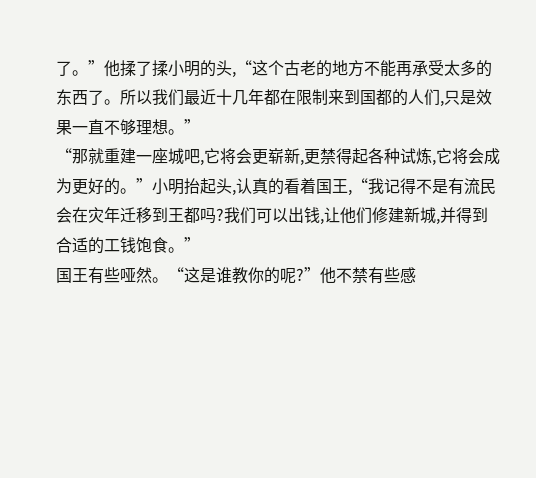了。”他揉了揉小明的头,“这个古老的地方不能再承受太多的东西了。所以我们最近十几年都在限制来到国都的人们,只是效果一直不够理想。”
“那就重建一座城吧,它将会更崭新,更禁得起各种试炼,它将会成为更好的。”小明抬起头,认真的看着国王,“我记得不是有流民会在灾年迁移到王都吗?我们可以出钱,让他们修建新城,并得到合适的工钱饱食。”
国王有些哑然。“这是谁教你的呢?”他不禁有些感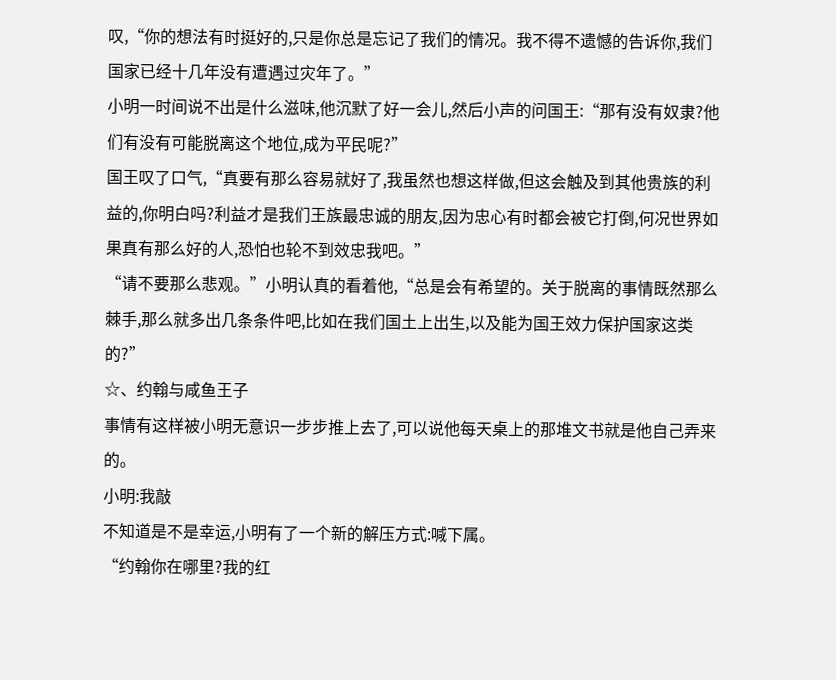叹,“你的想法有时挺好的,只是你总是忘记了我们的情况。我不得不遗憾的告诉你,我们国家已经十几年没有遭遇过灾年了。”
小明一时间说不出是什么滋味,他沉默了好一会儿,然后小声的问国王:“那有没有奴隶?他们有没有可能脱离这个地位,成为平民呢?”
国王叹了口气,“真要有那么容易就好了,我虽然也想这样做,但这会触及到其他贵族的利益的,你明白吗?利益才是我们王族最忠诚的朋友,因为忠心有时都会被它打倒,何况世界如果真有那么好的人,恐怕也轮不到效忠我吧。”
“请不要那么悲观。”小明认真的看着他,“总是会有希望的。关于脱离的事情既然那么棘手,那么就多出几条条件吧,比如在我们国土上出生,以及能为国王效力保护国家这类的?”
☆、约翰与咸鱼王子
事情有这样被小明无意识一步步推上去了,可以说他每天桌上的那堆文书就是他自己弄来的。
小明:我敲
不知道是不是幸运,小明有了一个新的解压方式:喊下属。
“约翰你在哪里?我的红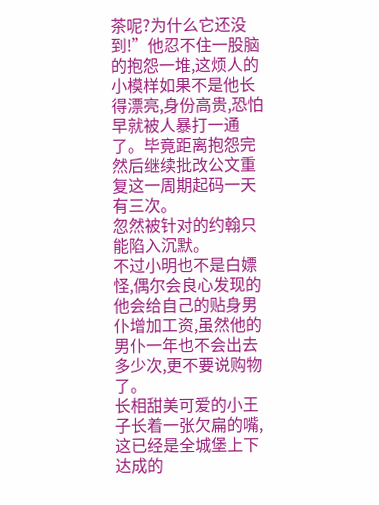茶呢?为什么它还没到!”他忍不住一股脑的抱怨一堆,这烦人的小模样如果不是他长得漂亮,身份高贵,恐怕早就被人暴打一通了。毕竟距离抱怨完然后继续批改公文重复这一周期起码一天有三次。
忽然被针对的约翰只能陷入沉默。
不过小明也不是白嫖怪,偶尔会良心发现的他会给自己的贴身男仆增加工资,虽然他的男仆一年也不会出去多少次,更不要说购物了。
长相甜美可爱的小王子长着一张欠扁的嘴,这已经是全城堡上下达成的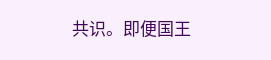共识。即便国王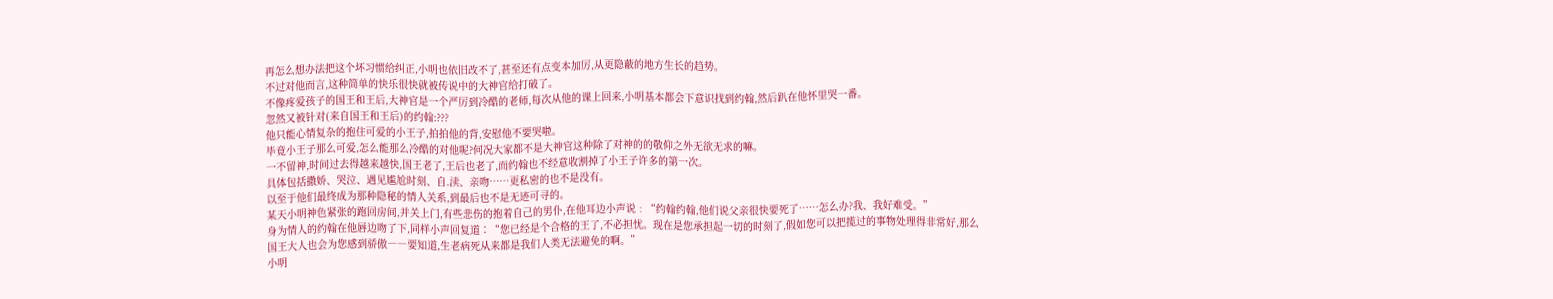再怎么想办法把这个坏习惯给纠正,小明也依旧改不了,甚至还有点变本加厉,从更隐蔽的地方生长的趋势。
不过对他而言,这种简单的快乐很快就被传说中的大神官给打破了。
不像疼爱孩子的国王和王后,大神官是一个严厉到冷酷的老师,每次从他的课上回来,小明基本都会下意识找到约翰,然后趴在他怀里哭一番。
忽然又被针对(来自国王和王后)的约翰:???
他只能心情复杂的抱住可爱的小王子,拍拍他的背,安慰他不要哭啦。
毕竟小王子那么可爱,怎么能那么冷酷的对他呢?何况大家都不是大神官这种除了对神的的敬仰之外无欲无求的嘛。
一不留神,时间过去得越来越快,国王老了,王后也老了,而约翰也不经意收割掉了小王子许多的第一次。
具体包括撒娇、哭泣、遇见尴尬时刻、自.渎、亲吻……更私密的也不是没有。
以至于他们最终成为那种隐秘的情人关系,到最后也不是无迹可寻的。
某天小明神色紧张的跑回房间,并关上门,有些悲伤的抱着自己的男仆,在他耳边小声说﹕“约翰约翰,他们说父亲很快要死了……怎么办?我、我好难受。”
身为情人的约翰在他唇边吻了下,同样小声回复道∶“您已经是个合格的王了,不必担忧。现在是您承担起一切的时刻了,假如您可以把揽过的事物处理得非常好,那么国王大人也会为您感到骄傲――要知道,生老病死从来都是我们人类无法避免的啊。”
小明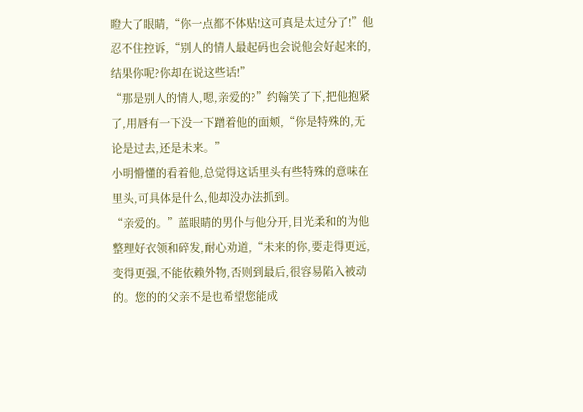瞪大了眼睛,“你一点都不体贴!这可真是太过分了!”他忍不住控诉,“别人的情人最起码也会说他会好起来的,结果你呢?你却在说这些话!”
“那是别人的情人,嗯,亲爱的?”约翰笑了下,把他抱紧了,用唇有一下没一下蹭着他的面颊,“你是特殊的,无论是过去,还是未来。”
小明懵懂的看着他,总觉得这话里头有些特殊的意味在里头,可具体是什么,他却没办法抓到。
“亲爱的。”蓝眼睛的男仆与他分开,目光柔和的为他整理好衣领和碎发,耐心劝道,“未来的你,要走得更远,变得更强,不能依赖外物,否则到最后,很容易陷入被动的。您的的父亲不是也希望您能成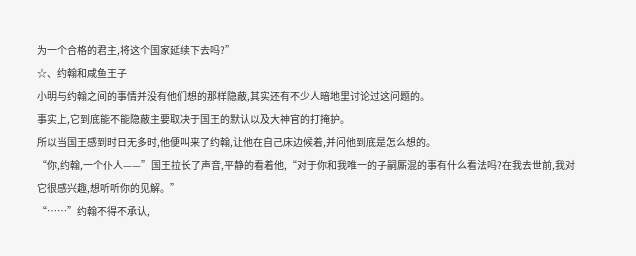为一个合格的君主,将这个国家延续下去吗?”
☆、约翰和咸鱼王子
小明与约翰之间的事情并没有他们想的那样隐蔽,其实还有不少人暗地里讨论过这问题的。
事实上,它到底能不能隐蔽主要取决于国王的默认以及大神官的打掩护。
所以当国王感到时日无多时,他便叫来了约翰,让他在自己床边候着,并问他到底是怎么想的。
“你,约翰,一个仆人——”国王拉长了声音,平静的看着他,“对于你和我唯一的子嗣厮混的事有什么看法吗?在我去世前,我对它很感兴趣,想听听你的见解。”
“……”约翰不得不承认,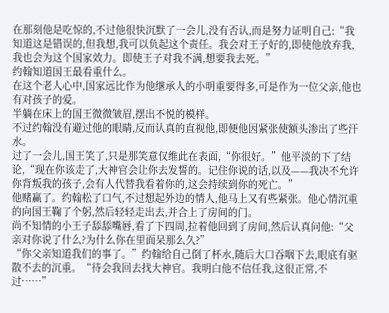在那刻他是吃惊的,不过他很快沉默了一会儿,没有否认,而是努力证明自己:“我知道这是错误的,但我想,我可以负起这个责任。我会对王子好的,即使他放弃我,我也会为这个国家效力。即使王子对我不满,想要我去死。”
约翰知道国王最看重什么。
在这个老人心中,国家远比作为他继承人的小明重要得多,可是作为一位父亲,他也有对孩子的爱。
半躺在床上的国王微微皱眉,摆出不悦的模样。
不过约翰没有避过他的眼睛,反而认真的直视他,即便他因紧张使额头渗出了些汗水。
过了一会儿,国王笑了,只是那笑意仅维此在表面,“你很好。”他平淡的下了结论,“现在你该走了,大神官会让你去发誓的。记住你说的话,以及——我决不允许你背叛我的孩子,会有人代替我看着你的,这会持续到你的死亡。”
他赌赢了。约翰松了口气,不过想起外边的情人,他马上又有些紧张。他心情沉重的向国王鞠了个躬,然后轻轻走出去,并合上了房间的门。
尚不知情的小王子舔舔嘴唇,看了下四周,拉着他回到了房间,然后认真问他:“父亲对你说了什么?为什么你在里面呆那么久?”
“你父亲知道我们的事了。”约翰给自己倒了杯水,随后大口吞咽下去,眼底有驱散不去的沉重。“待会我回去找大神官。我明白他不信任我,这很正常,不过……”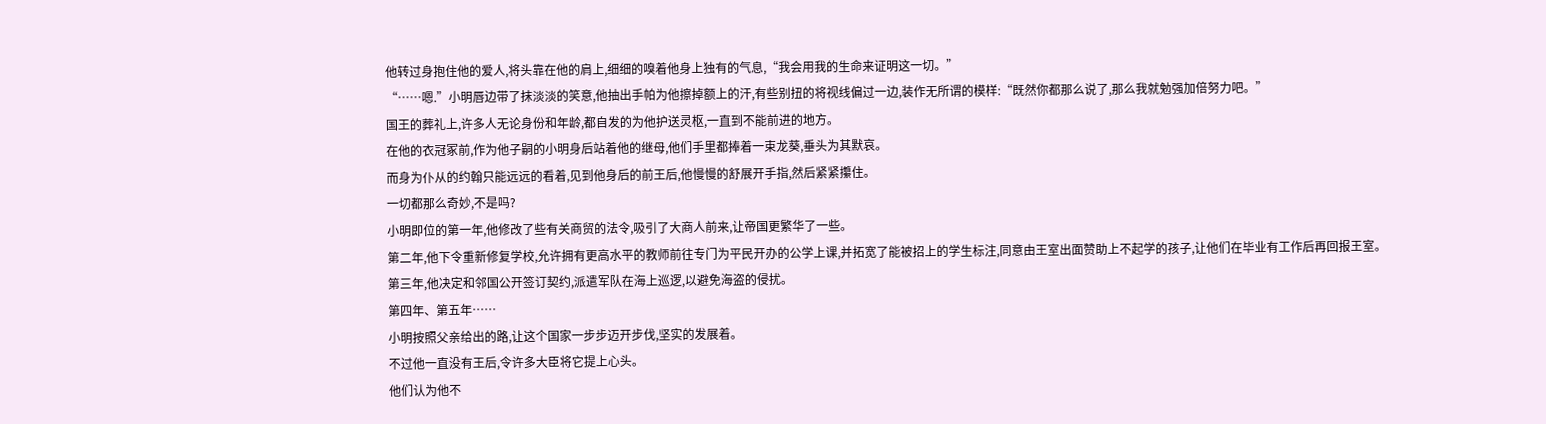他转过身抱住他的爱人,将头靠在他的肩上,细细的嗅着他身上独有的气息,“我会用我的生命来证明这一切。”
“……嗯.”小明唇边带了抹淡淡的笑意,他抽出手帕为他擦掉额上的汗,有些别扭的将视线偏过一边,装作无所谓的模样:“既然你都那么说了,那么我就勉强加倍努力吧。”
国王的葬礼上,许多人无论身份和年龄,都自发的为他护送灵枢,一直到不能前进的地方。
在他的衣冠冢前,作为他子嗣的小明身后站着他的继母,他们手里都捧着一束龙葵,垂头为其默哀。
而身为仆从的约翰只能远远的看着,见到他身后的前王后,他慢慢的舒展开手指,然后紧紧攥住。
一切都那么奇妙,不是吗?
小明即位的第一年,他修改了些有关商贸的法令,吸引了大商人前来,让帝国更繁华了一些。
第二年,他下令重新修复学校,允许拥有更高水平的教师前往专门为平民开办的公学上课,并拓宽了能被招上的学生标注,同意由王室出面赞助上不起学的孩子,让他们在毕业有工作后再回报王室。
第三年,他决定和邻国公开签订契约,派遣军队在海上巡逻,以避免海盗的侵扰。
第四年、第五年……
小明按照父亲给出的路,让这个国家一步步迈开步伐,坚实的发展着。
不过他一直没有王后,令许多大臣将它提上心头。
他们认为他不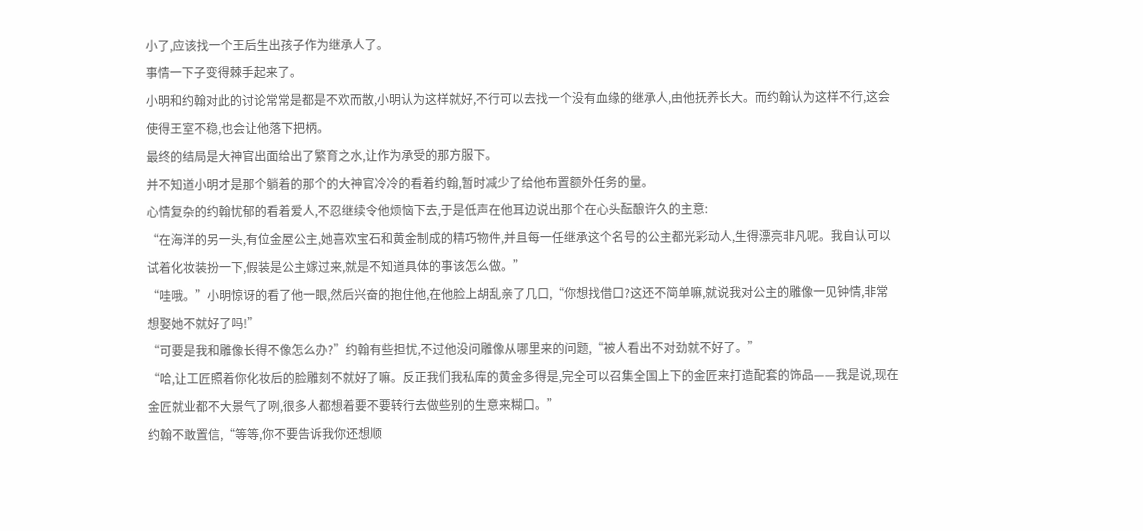小了,应该找一个王后生出孩子作为继承人了。
事情一下子变得棘手起来了。
小明和约翰对此的讨论常常是都是不欢而散,小明认为这样就好,不行可以去找一个没有血缘的继承人,由他抚养长大。而约翰认为这样不行,这会使得王室不稳,也会让他落下把柄。
最终的结局是大神官出面给出了繁育之水,让作为承受的那方服下。
并不知道小明才是那个躺着的那个的大神官冷冷的看着约翰,暂时减少了给他布置额外任务的量。
心情复杂的约翰忧郁的看着爱人,不忍继续令他烦恼下去,于是低声在他耳边说出那个在心头酝酿许久的主意:
“在海洋的另一头,有位金屋公主,她喜欢宝石和黄金制成的精巧物件,并且每一任继承这个名号的公主都光彩动人,生得漂亮非凡呢。我自认可以试着化妆装扮一下,假装是公主嫁过来,就是不知道具体的事该怎么做。”
“哇哦。”小明惊讶的看了他一眼,然后兴奋的抱住他,在他脸上胡乱亲了几口,“你想找借口?这还不简单嘛,就说我对公主的雕像一见钟情,非常想娶她不就好了吗!”
“可要是我和雕像长得不像怎么办?”约翰有些担忧,不过他没问雕像从哪里来的问题,“被人看出不对劲就不好了。”
“哈,让工匠照着你化妆后的脸雕刻不就好了嘛。反正我们我私库的黄金多得是,完全可以召集全国上下的金匠来打造配套的饰品——我是说,现在金匠就业都不大景气了咧,很多人都想着要不要转行去做些别的生意来糊口。”
约翰不敢置信,“等等,你不要告诉我你还想顺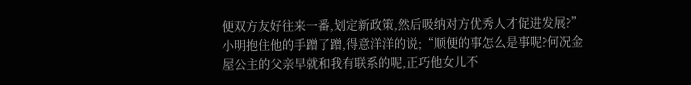便双方友好往来一番,划定新政策,然后吸纳对方优秀人才促进发展?”
小明抱住他的手蹭了蹭,得意洋洋的说;“顺便的事怎么是事呢?何况金屋公主的父亲早就和我有联系的呢,正巧他女儿不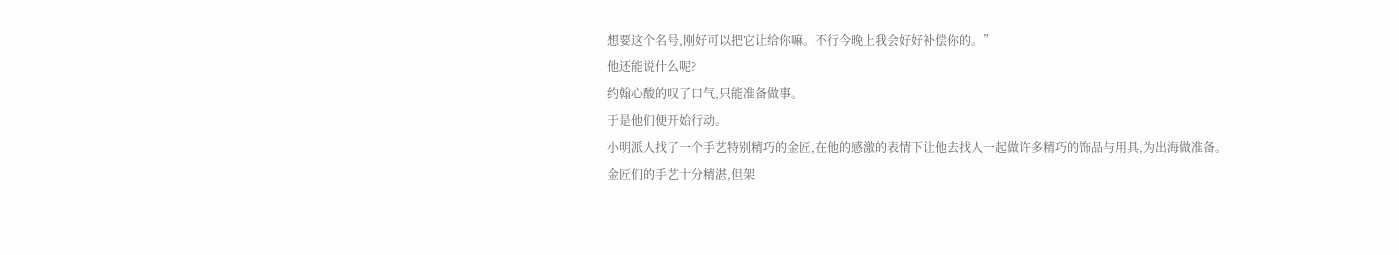想要这个名号,刚好可以把它让给你嘛。不行今晚上我会好好补偿你的。”
他还能说什么呢?
约翰心酸的叹了口气,只能准备做事。
于是他们便开始行动。
小明派人找了一个手艺特别精巧的金匠,在他的感激的表情下让他去找人一起做许多精巧的饰品与用具,为出海做准备。
金匠们的手艺十分精湛,但架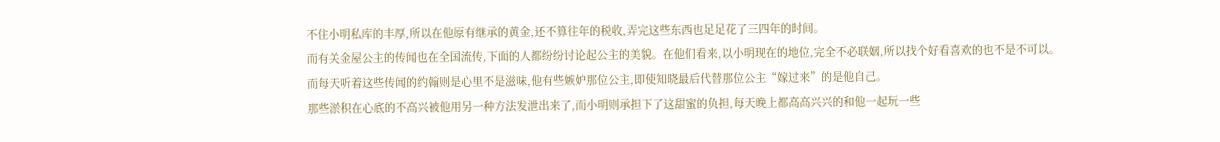不住小明私库的丰厚,所以在他原有继承的黄金,还不算往年的税收,弄完这些东西也足足花了三四年的时间。
而有关金屋公主的传闻也在全国流传,下面的人都纷纷讨论起公主的美貌。在他们看来,以小明现在的地位,完全不必联姻,所以找个好看喜欢的也不是不可以。
而每天听着这些传闻的约翰则是心里不是滋味,他有些嫉妒那位公主,即使知晓最后代替那位公主“嫁过来”的是他自己。
那些淤积在心底的不高兴被他用另一种方法发泄出来了,而小明则承担下了这甜蜜的负担,每天晚上都高高兴兴的和他一起玩一些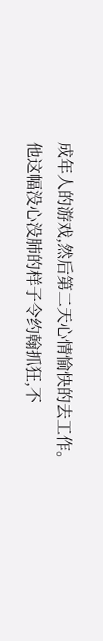成年人的游戏,然后第二天心情愉快的去工作。
他这幅没心没肺的样子令约翰抓狂,不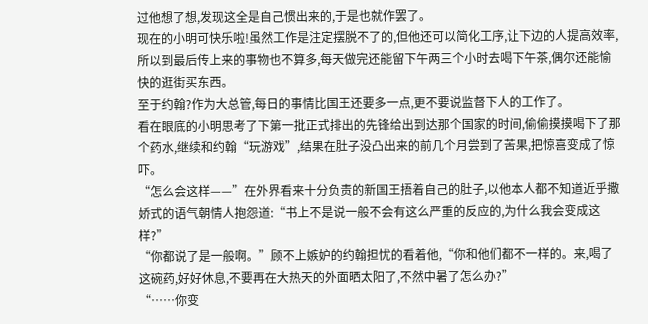过他想了想,发现这全是自己惯出来的,于是也就作罢了。
现在的小明可快乐啦!虽然工作是注定摆脱不了的,但他还可以简化工序,让下边的人提高效率,所以到最后传上来的事物也不算多,每天做完还能留下午两三个小时去喝下午茶,偶尔还能愉快的逛街买东西。
至于约翰?作为大总管,每日的事情比国王还要多一点,更不要说监督下人的工作了。
看在眼底的小明思考了下第一批正式排出的先锋给出到达那个国家的时间,偷偷摸摸喝下了那个药水,继续和约翰“玩游戏”,结果在肚子没凸出来的前几个月尝到了苦果,把惊喜变成了惊吓。
“怎么会这样——”在外界看来十分负责的新国王捂着自己的肚子,以他本人都不知道近乎撒娇式的语气朝情人抱怨道:“书上不是说一般不会有这么严重的反应的,为什么我会变成这样?”
“你都说了是一般啊。”顾不上嫉妒的约翰担忧的看着他,“你和他们都不一样的。来,喝了这碗药,好好休息,不要再在大热天的外面晒太阳了,不然中暑了怎么办?”
“……你变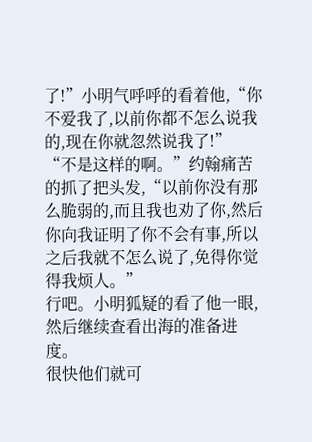了!”小明气呼呼的看着他,“你不爱我了,以前你都不怎么说我的,现在你就忽然说我了!”
“不是这样的啊。”约翰痛苦的抓了把头发,“以前你没有那么脆弱的,而且我也劝了你,然后你向我证明了你不会有事,所以之后我就不怎么说了,免得你觉得我烦人。”
行吧。小明狐疑的看了他一眼,然后继续查看出海的准备进度。
很快他们就可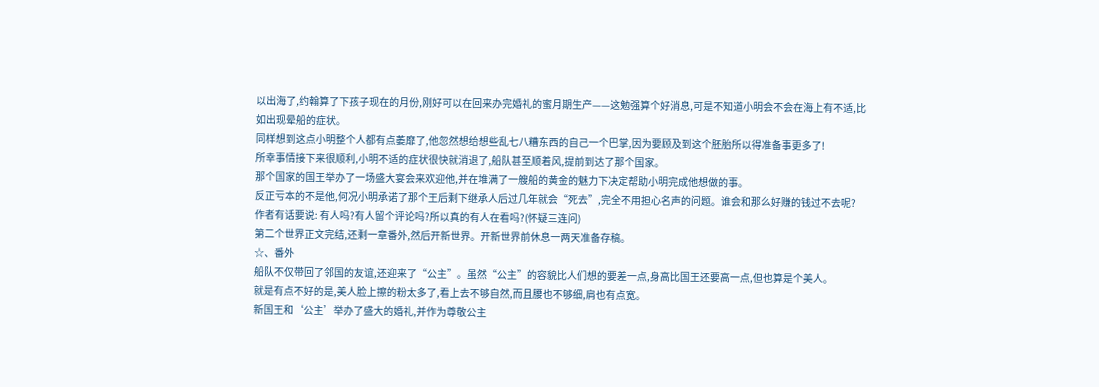以出海了,约翰算了下孩子现在的月份,刚好可以在回来办完婚礼的蜜月期生产——这勉强算个好消息,可是不知道小明会不会在海上有不适,比如出现晕船的症状。
同样想到这点小明整个人都有点萎靡了,他忽然想给想些乱七八糟东西的自己一个巴掌,因为要顾及到这个胚胎所以得准备事更多了!
所幸事情接下来很顺利,小明不适的症状很快就消退了,船队甚至顺着风,提前到达了那个国家。
那个国家的国王举办了一场盛大宴会来欢迎他,并在堆满了一艘船的黄金的魅力下决定帮助小明完成他想做的事。
反正亏本的不是他,何况小明承诺了那个王后剩下继承人后过几年就会“死去”,完全不用担心名声的问题。谁会和那么好赚的钱过不去呢?
作者有话要说: 有人吗?有人留个评论吗?所以真的有人在看吗?(怀疑三连问)
第二个世界正文完结,还剩一章番外,然后开新世界。开新世界前休息一两天准备存稿。
☆、番外
船队不仅带回了邻国的友谊,还迎来了“公主”。虽然“公主”的容貌比人们想的要差一点,身高比国王还要高一点,但也算是个美人。
就是有点不好的是,美人脸上擦的粉太多了,看上去不够自然,而且腰也不够细,肩也有点宽。
新国王和‘公主’举办了盛大的婚礼,并作为尊敬公主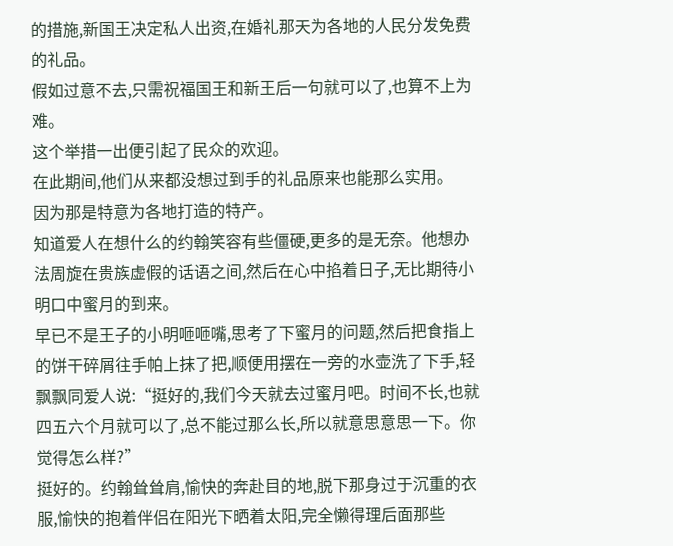的措施,新国王决定私人出资,在婚礼那天为各地的人民分发免费的礼品。
假如过意不去,只需祝福国王和新王后一句就可以了,也算不上为难。
这个举措一出便引起了民众的欢迎。
在此期间,他们从来都没想过到手的礼品原来也能那么实用。
因为那是特意为各地打造的特产。
知道爱人在想什么的约翰笑容有些僵硬,更多的是无奈。他想办法周旋在贵族虚假的话语之间,然后在心中掐着日子,无比期待小明口中蜜月的到来。
早已不是王子的小明咂咂嘴,思考了下蜜月的问题,然后把食指上的饼干碎屑往手帕上抹了把,顺便用摆在一旁的水壶洗了下手,轻飘飘同爱人说:“挺好的,我们今天就去过蜜月吧。时间不长,也就四五六个月就可以了,总不能过那么长,所以就意思意思一下。你觉得怎么样?”
挺好的。约翰耸耸肩,愉快的奔赴目的地,脱下那身过于沉重的衣服,愉快的抱着伴侣在阳光下晒着太阳,完全懒得理后面那些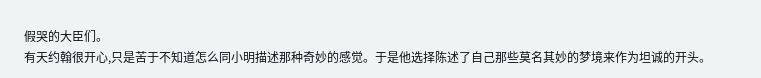假哭的大臣们。
有天约翰很开心,只是苦于不知道怎么同小明描述那种奇妙的感觉。于是他选择陈述了自己那些莫名其妙的梦境来作为坦诚的开头。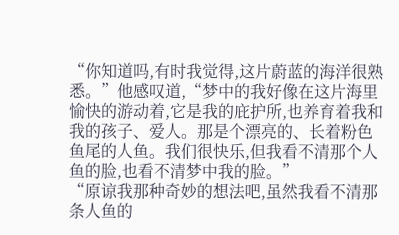“你知道吗,有时我觉得,这片蔚蓝的海洋很熟悉。”他感叹道,“梦中的我好像在这片海里愉快的游动着,它是我的庇护所,也养育着我和我的孩子、爱人。那是个漂亮的、长着粉色鱼尾的人鱼。我们很快乐,但我看不清那个人鱼的脸,也看不清梦中我的脸。”
“原谅我那种奇妙的想法吧,虽然我看不清那条人鱼的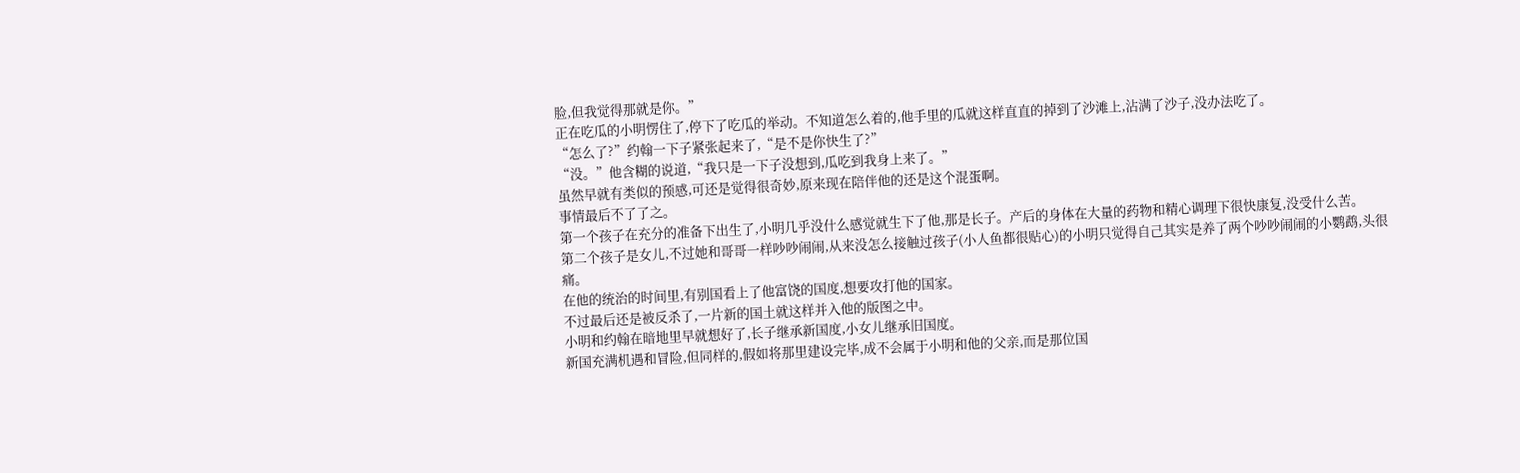脸,但我觉得那就是你。”
正在吃瓜的小明愣住了,停下了吃瓜的举动。不知道怎么着的,他手里的瓜就这样直直的掉到了沙滩上,沾满了沙子,没办法吃了。
“怎么了?”约翰一下子紧张起来了,“是不是你快生了?”
“没。”他含糊的说道,“我只是一下子没想到,瓜吃到我身上来了。”
虽然早就有类似的预感,可还是觉得很奇妙,原来现在陪伴他的还是这个混蛋啊。
事情最后不了了之。
第一个孩子在充分的准备下出生了,小明几乎没什么感觉就生下了他,那是长子。产后的身体在大量的药物和精心调理下很快康复,没受什么苦。
第二个孩子是女儿,不过她和哥哥一样吵吵闹闹,从来没怎么接触过孩子(小人鱼都很贴心)的小明只觉得自己其实是养了两个吵吵闹闹的小鹦鹉,头很痛。
在他的统治的时间里,有别国看上了他富饶的国度,想要攻打他的国家。
不过最后还是被反杀了,一片新的国土就这样并入他的版图之中。
小明和约翰在暗地里早就想好了,长子继承新国度,小女儿继承旧国度。
新国充满机遇和冒险,但同样的,假如将那里建设完毕,成不会属于小明和他的父亲,而是那位国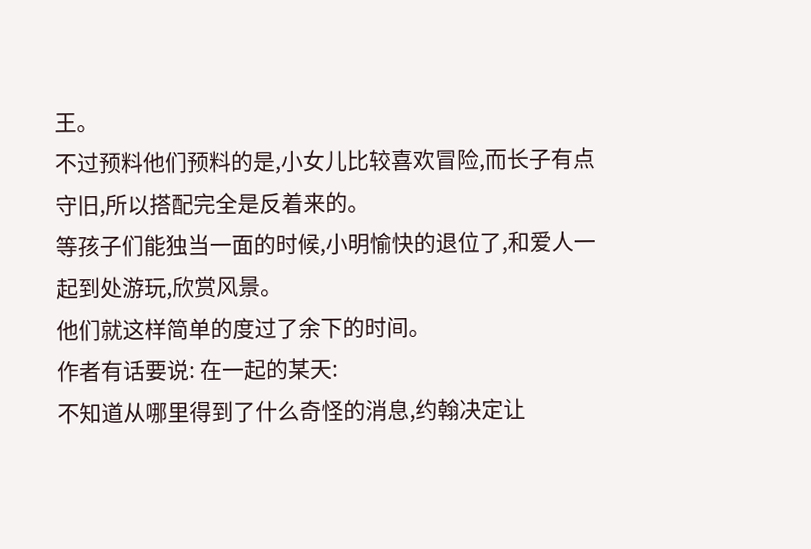王。
不过预料他们预料的是,小女儿比较喜欢冒险,而长子有点守旧,所以搭配完全是反着来的。
等孩子们能独当一面的时候,小明愉快的退位了,和爱人一起到处游玩,欣赏风景。
他们就这样简单的度过了余下的时间。
作者有话要说: 在一起的某天:
不知道从哪里得到了什么奇怪的消息,约翰决定让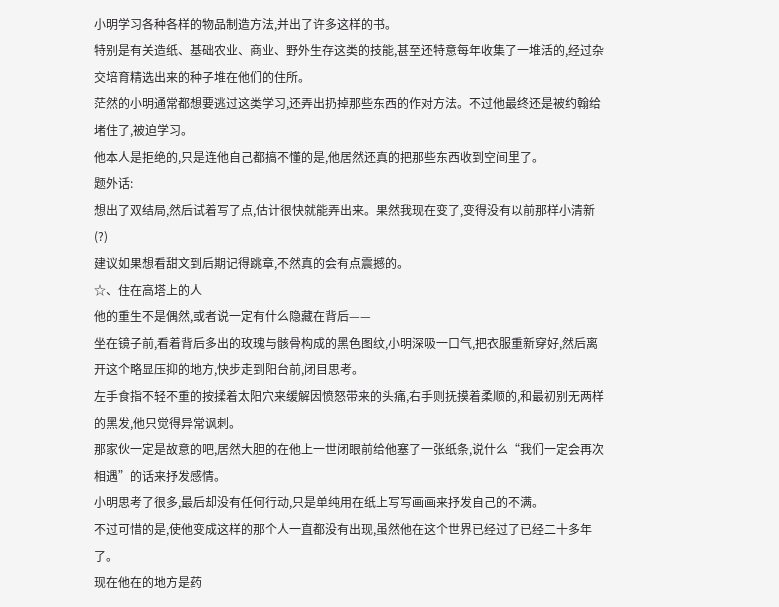小明学习各种各样的物品制造方法,并出了许多这样的书。
特别是有关造纸、基础农业、商业、野外生存这类的技能,甚至还特意每年收集了一堆活的,经过杂交培育精选出来的种子堆在他们的住所。
茫然的小明通常都想要逃过这类学习,还弄出扔掉那些东西的作对方法。不过他最终还是被约翰给堵住了,被迫学习。
他本人是拒绝的,只是连他自己都搞不懂的是,他居然还真的把那些东西收到空间里了。
题外话:
想出了双结局,然后试着写了点,估计很快就能弄出来。果然我现在变了,变得没有以前那样小清新(?)
建议如果想看甜文到后期记得跳章,不然真的会有点震撼的。
☆、住在高塔上的人
他的重生不是偶然,或者说一定有什么隐藏在背后——
坐在镜子前,看着背后多出的玫瑰与骸骨构成的黑色图纹,小明深吸一口气,把衣服重新穿好,然后离开这个略显压抑的地方,快步走到阳台前,闭目思考。
左手食指不轻不重的按揉着太阳穴来缓解因愤怒带来的头痛,右手则抚摸着柔顺的,和最初别无两样的黑发,他只觉得异常讽刺。
那家伙一定是故意的吧,居然大胆的在他上一世闭眼前给他塞了一张纸条,说什么“我们一定会再次相遇”的话来抒发感情。
小明思考了很多,最后却没有任何行动,只是单纯用在纸上写写画画来抒发自己的不满。
不过可惜的是,使他变成这样的那个人一直都没有出现,虽然他在这个世界已经过了已经二十多年了。
现在他在的地方是药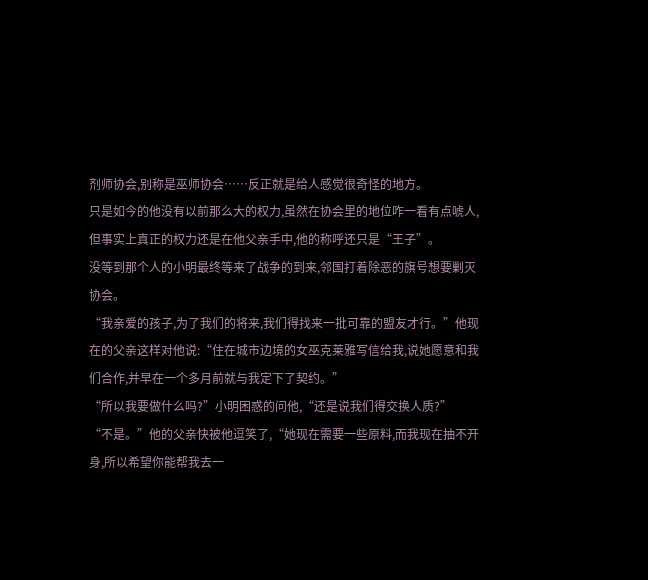剂师协会,别称是巫师协会……反正就是给人感觉很奇怪的地方。
只是如今的他没有以前那么大的权力,虽然在协会里的地位咋一看有点唬人,但事实上真正的权力还是在他父亲手中,他的称呼还只是“王子”。
没等到那个人的小明最终等来了战争的到来,邻国打着除恶的旗号想要剿灭协会。
“我亲爱的孩子,为了我们的将来,我们得找来一批可靠的盟友才行。”他现在的父亲这样对他说:“住在城市边境的女巫克莱雅写信给我,说她愿意和我们合作,并早在一个多月前就与我定下了契约。”
“所以我要做什么吗?”小明困惑的问他,“还是说我们得交换人质?”
“不是。”他的父亲快被他逗笑了,“她现在需要一些原料,而我现在抽不开身,所以希望你能帮我去一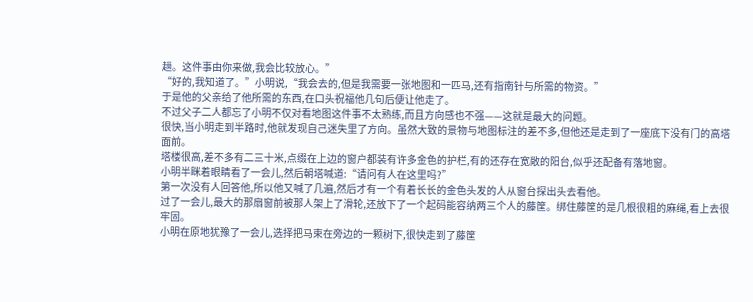趟。这件事由你来做,我会比较放心。”
“好的,我知道了。”小明说,“我会去的,但是我需要一张地图和一匹马,还有指南针与所需的物资。”
于是他的父亲给了他所需的东西,在口头祝福他几句后便让他走了。
不过父子二人都忘了小明不仅对看地图这件事不太熟练,而且方向感也不强——这就是最大的问题。
很快,当小明走到半路时,他就发现自己迷失里了方向。虽然大致的景物与地图标注的差不多,但他还是走到了一座底下没有门的高塔面前。
塔楼很高,差不多有二三十米,点缀在上边的窗户都装有许多金色的护栏,有的还存在宽敞的阳台,似乎还配备有落地窗。
小明半眯着眼睛看了一会儿,然后朝塔喊道:“请问有人在这里吗?”
第一次没有人回答他,所以他又喊了几遍,然后才有一个有着长长的金色头发的人从窗台探出头去看他。
过了一会儿,最大的那扇窗前被那人架上了滑轮,还放下了一个起码能容纳两三个人的藤筐。绑住藤筐的是几根很粗的麻绳,看上去很牢固。
小明在原地犹豫了一会儿,选择把马束在旁边的一颗树下,很快走到了藤筐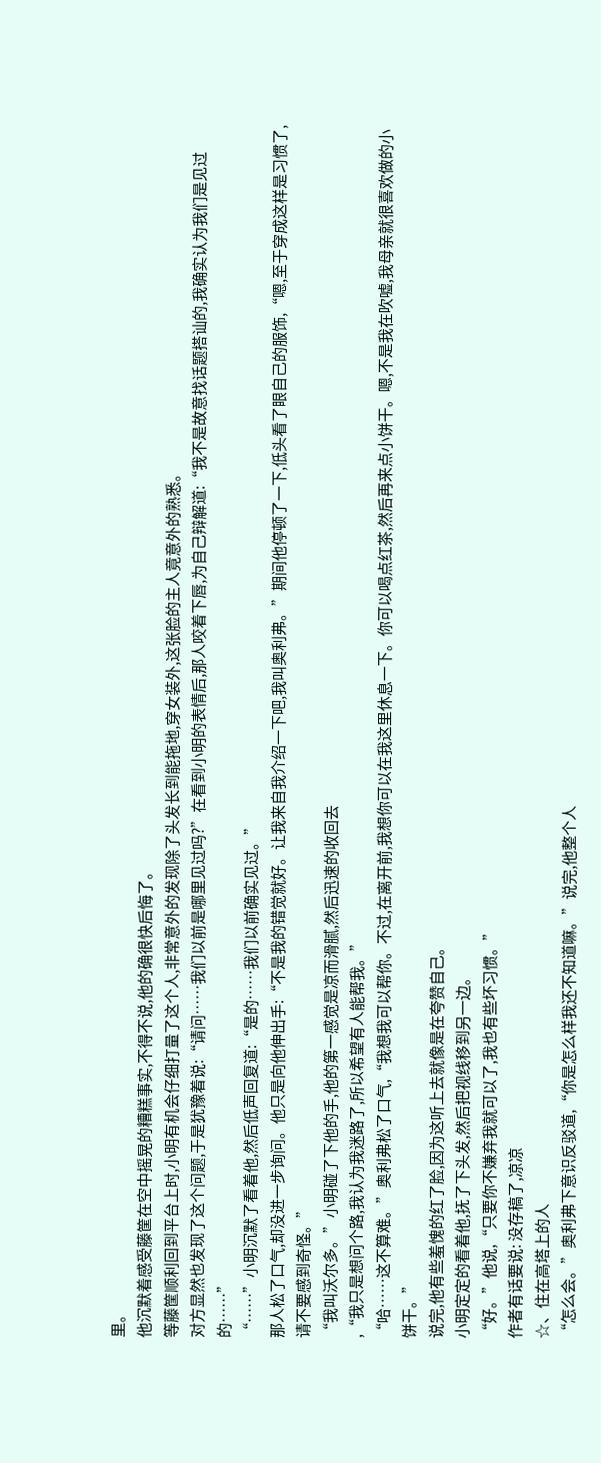里。
他沉默着感受藤筐在空中摇晃的糟糕事实,不得不说,他的确很快后悔了。
等藤筐顺利回到平台上时,小明有机会仔细打量了这个人,非常意外的发现除了头发长到能拖地,穿女装外,这张脸的主人竟意外的熟悉。
对方显然也发现了这个问题,于是犹豫着说:“请问……我们以前是哪里见过吗?”在看到小明的表情后,那人咬着下唇,为自己辩解道:“我不是故意找话题搭讪的,我确实认为我们是见过的……”
“……”小明沉默了看着他,然后低声回复道:“是的……我们以前确实见过。”
那人松了口气,却没进一步询问。他只是向他伸出手:“不是我的错觉就好。让我来自我介绍一下吧,我叫奥利弗。”期间他停顿了一下,低头看了眼自己的服饰,“嗯,至于穿成这样是习惯了,请不要感到奇怪。”
“我叫沃尔多。”小明碰了下他的手,他的第一感觉是凉而滑腻,然后迅速的收回去
,“我只是想问个路,我认为我迷路了,所以希望有人能帮我。”
“哈……这不算难。”奥利弗松了口气,“我想我可以帮你。不过,在离开前,我想你可以在我这里休息一下。你可以喝点红茶,然后再来点小饼干。嗯,不是我在吹嘘,我母亲就很喜欢做的小饼干。”
说完,他有些羞愧的红了脸,因为这听上去就像是在夸赞自己。
小明定定的看着他,抚了下头发,然后把视线移到另一边。
“好。”他说,“只要你不嫌弃我就可以了,我也有些坏习惯。”
作者有话要说: 没存稿了,凉凉
☆、住在高塔上的人
“怎么会。”奥利弗下意识反驳道,“你是怎么样我还不知道嘛。”说完,他整个人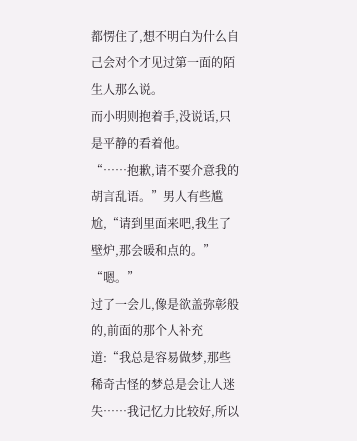都愣住了,想不明白为什么自己会对个才见过第一面的陌生人那么说。
而小明则抱着手,没说话,只是平静的看着他。
“……抱歉,请不要介意我的胡言乱语。”男人有些尴尬,“请到里面来吧,我生了壁炉,那会暖和点的。”
“嗯。”
过了一会儿,像是欲盖弥彰般的,前面的那个人补充道:“我总是容易做梦,那些稀奇古怪的梦总是会让人迷失……我记忆力比较好,所以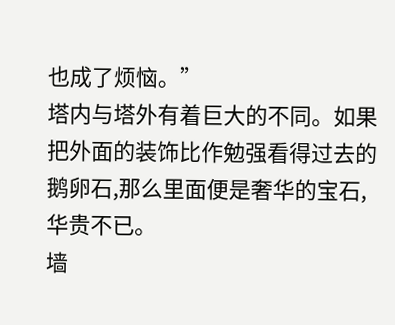也成了烦恼。”
塔内与塔外有着巨大的不同。如果把外面的装饰比作勉强看得过去的鹅卵石,那么里面便是奢华的宝石,华贵不已。
墙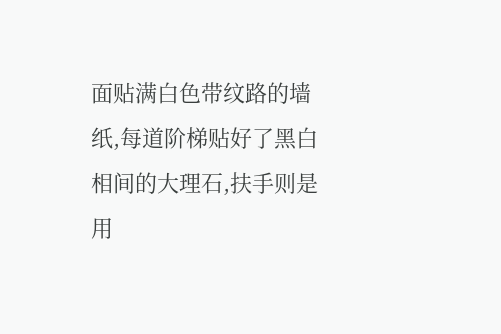面贴满白色带纹路的墙纸,每道阶梯贴好了黑白相间的大理石,扶手则是用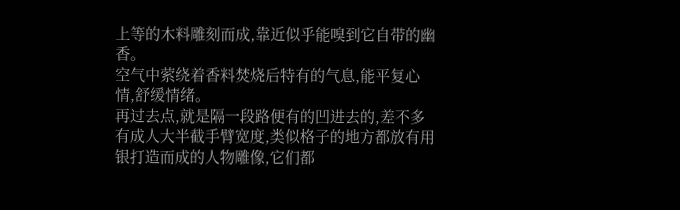上等的木料雕刻而成,靠近似乎能嗅到它自带的幽香。
空气中萦绕着香料焚烧后特有的气息,能平复心情,舒缓情绪。
再过去点,就是隔一段路便有的凹进去的,差不多有成人大半截手臂宽度,类似格子的地方都放有用银打造而成的人物雕像,它们都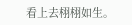看上去栩栩如生。